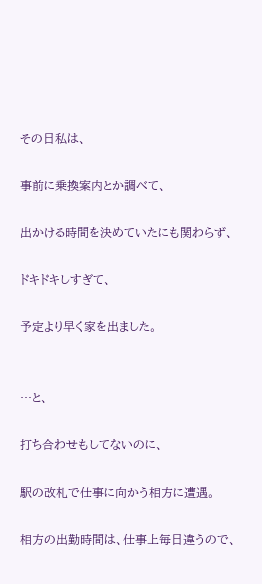その日私は、

事前に乗換案内とか調べて、

出かける時間を決めていたにも関わらず、

ドキドキしすぎて、

予定より早く家を出ました。


…と、

打ち合わせもしてないのに、

駅の改札で仕事に向かう相方に遭遇。

相方の出勤時間は、仕事上毎日違うので、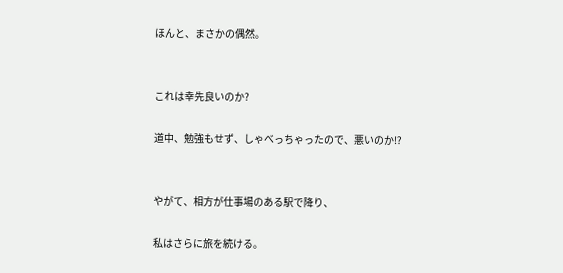ほんと、まさかの偶然。


これは幸先良いのか?

道中、勉強もせず、しゃべっちゃったので、悪いのか⁉


やがて、相方が仕事場のある駅で降り、

私はさらに旅を続ける。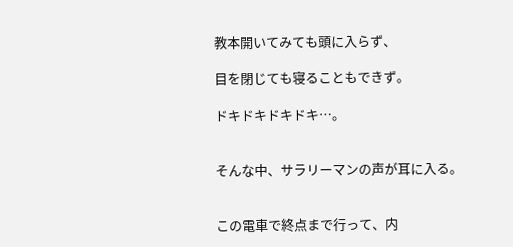教本開いてみても頭に入らず、

目を閉じても寝ることもできず。

ドキドキドキドキ…。


そんな中、サラリーマンの声が耳に入る。


この電車で終点まで行って、内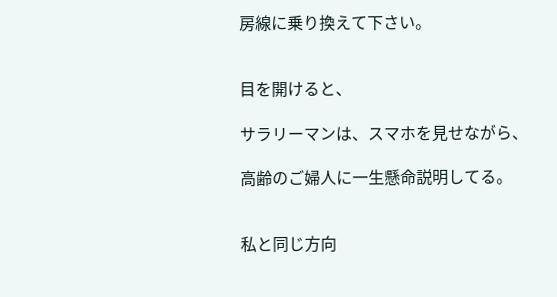房線に乗り換えて下さい。


目を開けると、

サラリーマンは、スマホを見せながら、

高齢のご婦人に一生懸命説明してる。


私と同じ方向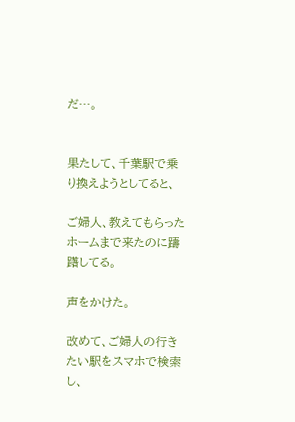だ…。


果たして、千葉駅で乗り換えようとしてると、

ご婦人、教えてもらったホームまで来たのに躊躇してる。

声をかけた。

改めて、ご婦人の行きたい駅をスマホで検索し、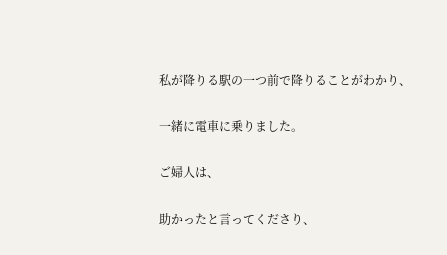私が降りる駅の一つ前で降りることがわかり、

一緒に電車に乗りました。

ご婦人は、

助かったと言ってくださり、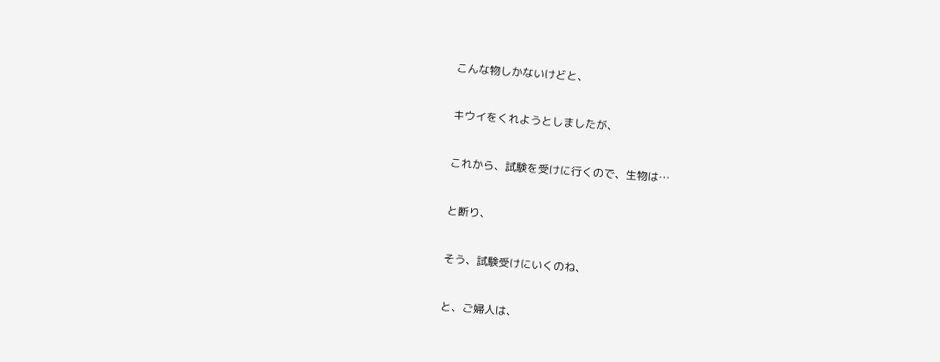こんな物しかないけどと、

キウイをくれようとしましたが、

これから、試験を受けに行くので、生物は…

と断り、

そう、試験受けにいくのね、

と、ご婦人は、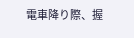電車降り際、握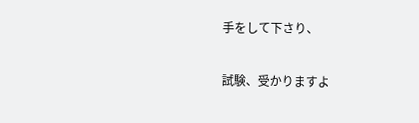手をして下さり、

試験、受かりますよ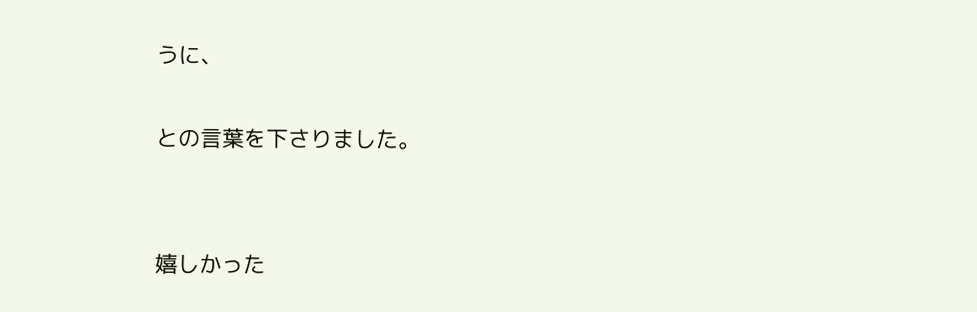うに、

との言葉を下さりました。


嬉しかった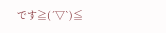です≧(´▽`)≦